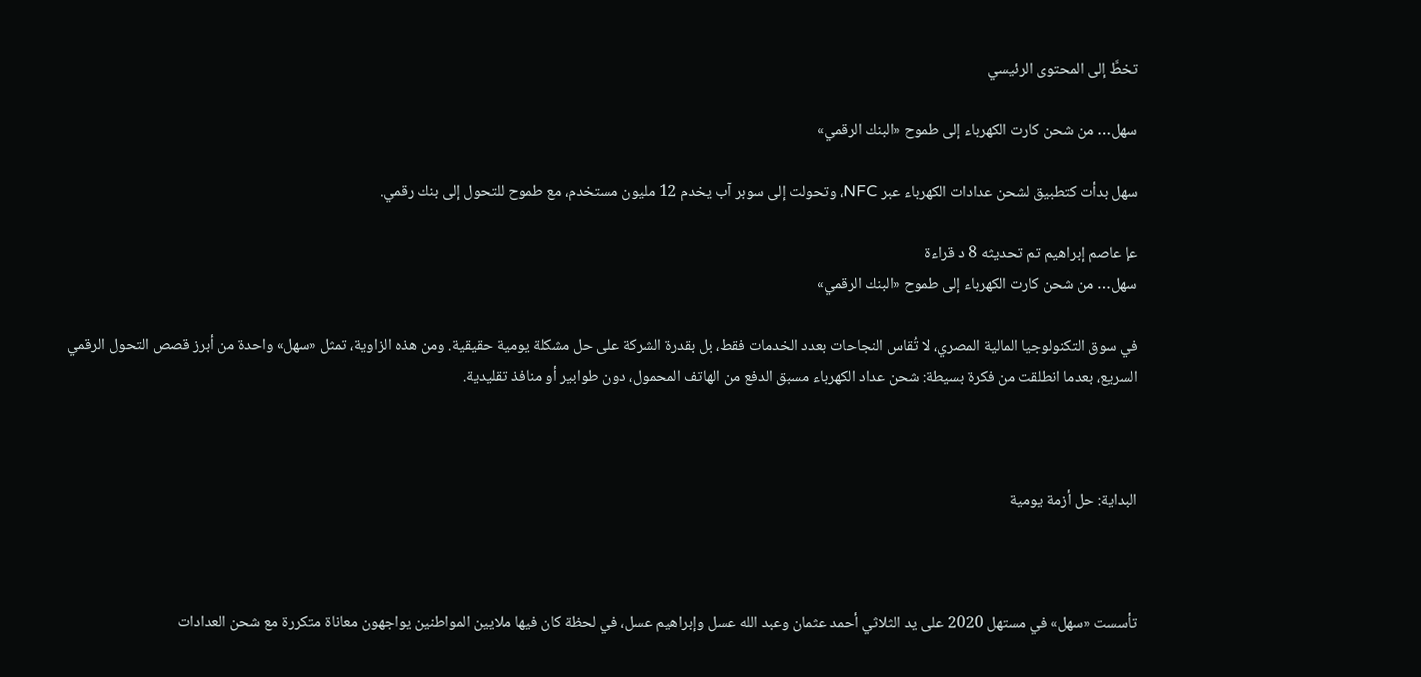تخطَّ إلى المحتوى الرئيسي

سهل… من شحن كارت الكهرباء إلى طموح «البنك الرقمي»

سهل بدأت كتطبيق لشحن عدادات الكهرباء عبر NFC، وتحولت إلى سوبر آب يخدم 12 مليون مستخدم، مع طموح للتحول إلى بنك رقمي.

عإ عاصم إبراهيم تم تحديثه 8 د قراءة
سهل… من شحن كارت الكهرباء إلى طموح «البنك الرقمي»

في سوق التكنولوجيا المالية المصري، لا تُقاس النجاحات بعدد الخدمات فقط، بل بقدرة الشركة على حل مشكلة يومية حقيقية. ومن هذه الزاوية، تمثل «سهل» واحدة من أبرز قصص التحول الرقمي السريع، بعدما انطلقت من فكرة بسيطة: شحن عداد الكهرباء مسبق الدفع من الهاتف المحمول، دون طوابير أو منافذ تقليدية.



البداية: حل أزمة يومية



تأسست «سهل» في مستهل 2020 على يد الثلاثي أحمد عثمان وعبد الله عسل وإبراهيم عسل، في لحظة كان فيها ملايين المواطنين يواجهون معاناة متكررة مع شحن العدادات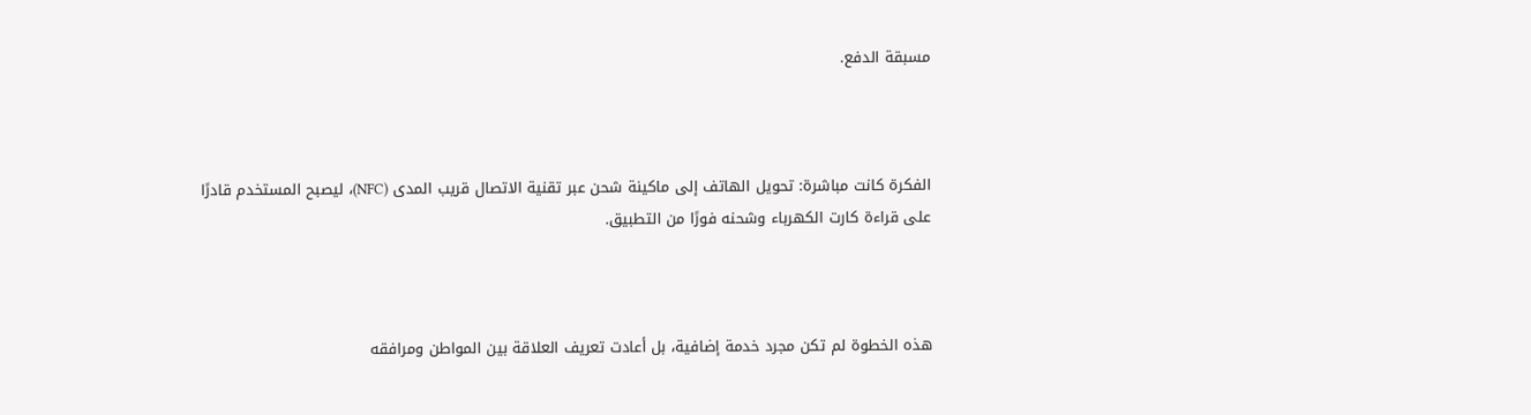مسبقة الدفع.



الفكرة كانت مباشرة: تحويل الهاتف إلى ماكينة شحن عبر تقنية الاتصال قريب المدى (NFC)، ليصبح المستخدم قادرًا على قراءة كارت الكهرباء وشحنه فورًا من التطبيق.



هذه الخطوة لم تكن مجرد خدمة إضافية، بل أعادت تعريف العلاقة بين المواطن ومرافقه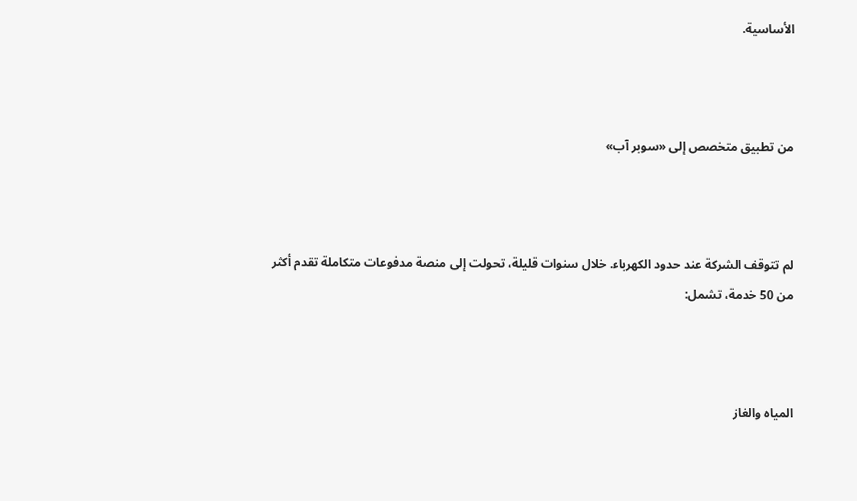الأساسية.



من تطبيق متخصص إلى «سوبر آب»



لم تتوقف الشركة عند حدود الكهرباء. خلال سنوات قليلة، تحولت إلى منصة مدفوعات متكاملة تقدم أكثر من 50 خدمة، تشمل:



المياه والغاز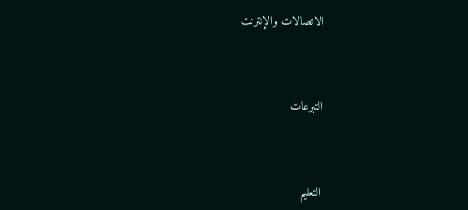الاتصالات والإنترنت



التبرعات



التعليم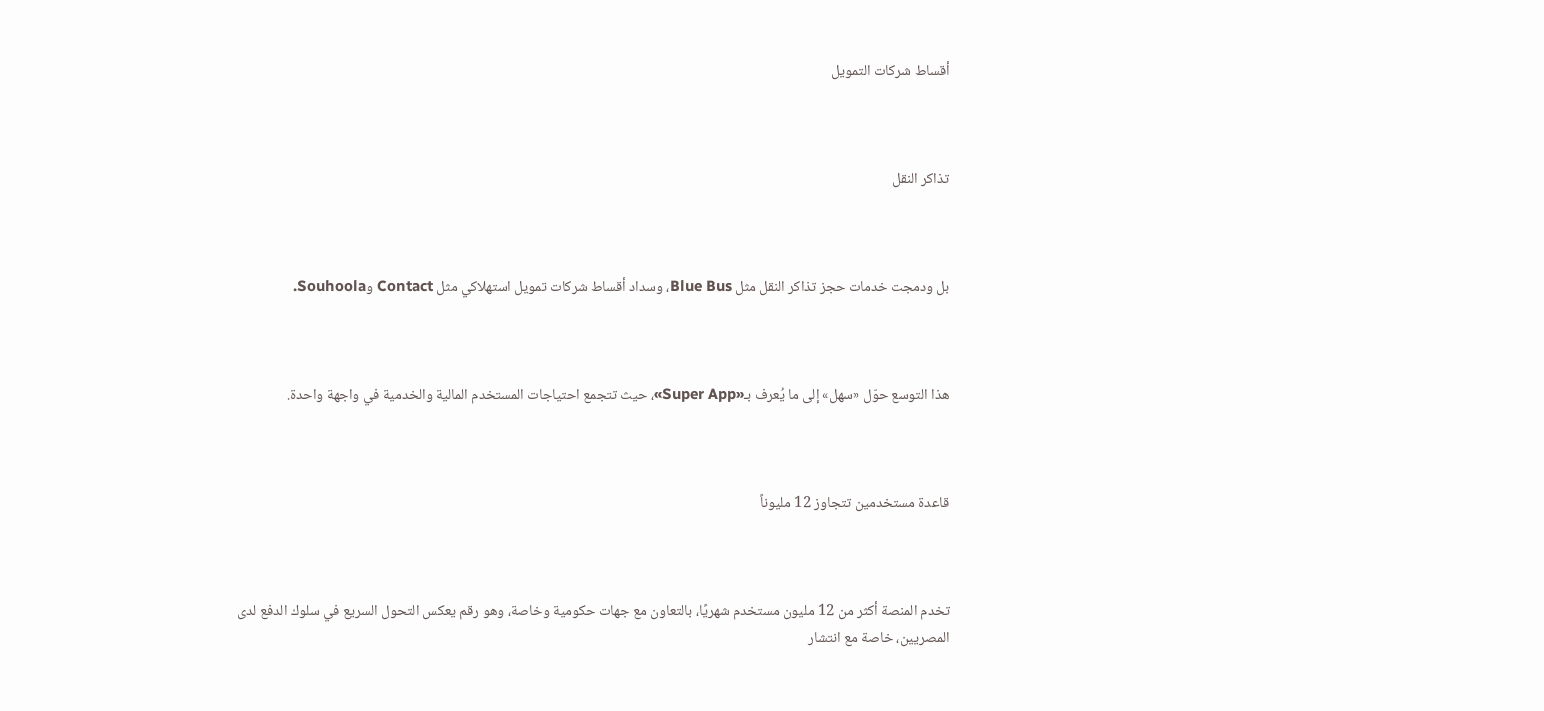أقساط شركات التمويل



تذاكر النقل



بل ودمجت خدمات حجز تذاكر النقل مثل Blue Bus، وسداد أقساط شركات تمويل استهلاكي مثل Contact وSouhoola.



هذا التوسع حوّل «سهل» إلى ما يُعرف بـ«Super App»، حيث تتجمع احتياجات المستخدم المالية والخدمية في واجهة واحدة.



قاعدة مستخدمين تتجاوز 12 مليوناً



تخدم المنصة أكثر من 12 مليون مستخدم شهريًا، بالتعاون مع جهات حكومية وخاصة، وهو رقم يعكس التحول السريع في سلوك الدفع لدى المصريين، خاصة مع انتشار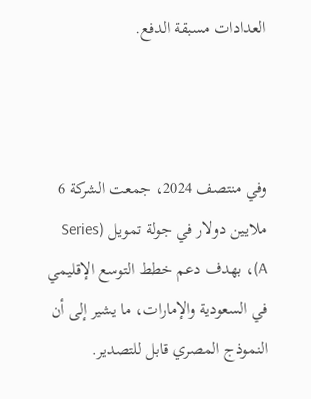العدادات مسبقة الدفع.



وفي منتصف 2024، جمعت الشركة 6 ملايين دولار في جولة تمويل (Series A)، بهدف دعم خطط التوسع الإقليمي في السعودية والإمارات، ما يشير إلى أن النموذج المصري قابل للتصدير.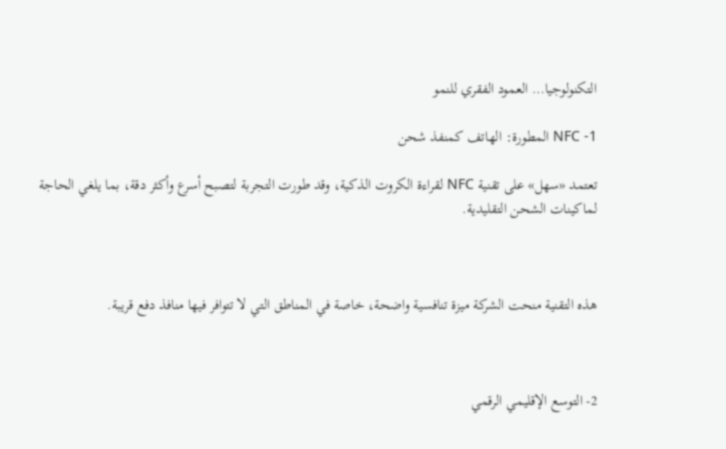التكنولوجيا… العمود الفقري للنمو

1- NFC المطورة: الهاتف كمنفذ شحن

تعتمد «سهل» على تقنية NFC لقراءة الكروت الذكية، وقد طورت التجربة لتصبح أسرع وأكثر دقة، بما يلغي الحاجة لماكينات الشحن التقليدية.



هذه التقنية منحت الشركة ميزة تنافسية واضحة، خاصة في المناطق التي لا تتوافر فيها منافذ دفع قريبة.



2- التوسع الإقليمي الرقمي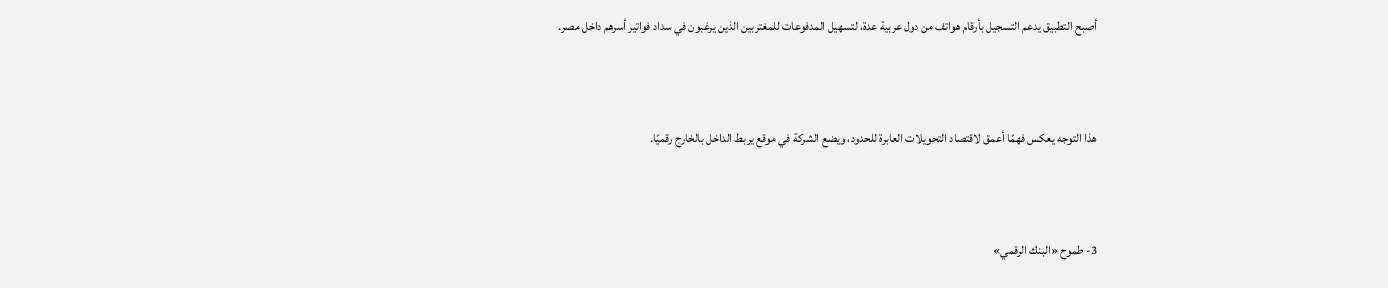أصبح التطبيق يدعم التسجيل بأرقام هواتف من دول عربية عدة، لتسهيل المدفوعات للمغتربين الذين يرغبون في سداد فواتير أسرهم داخل مصر.



هذا التوجه يعكس فهمًا أعمق لاقتصاد التحويلات العابرة للحدود، ويضع الشركة في موقع يربط الداخل بالخارج رقميًا.



3- طموح «البنك الرقمي»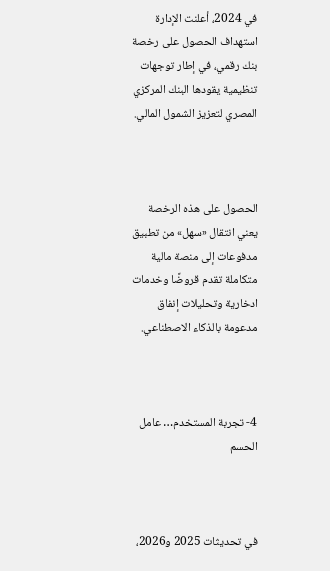في 2024، أعلنت الإدارة استهداف الحصول على رخصة بنك رقمي، في إطار توجهات تنظيمية يقودها البنك المركزي المصري لتعزيز الشمول المالي.



الحصول على هذه الرخصة يعني انتقال «سهل» من تطبيق مدفوعات إلى منصة مالية متكاملة تقدم قروضًا وخدمات ادخارية وتحليلات إنفاق مدعومة بالذكاء الاصطناعي.



4- تجربة المستخدم… عامل الحسم



في تحديثات 2025 و2026،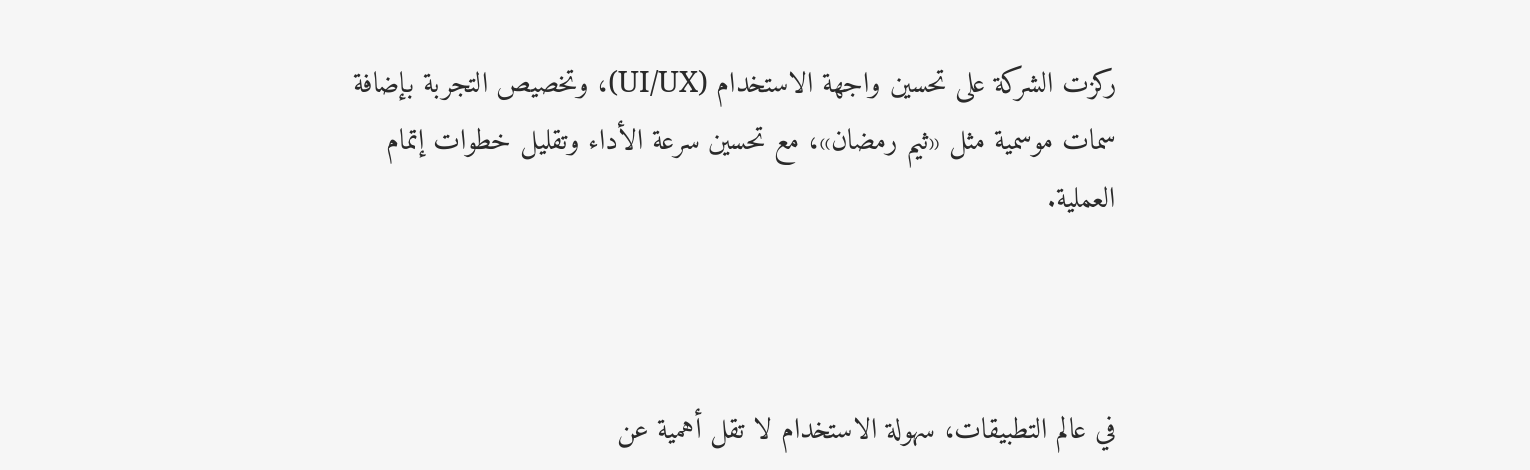ركزت الشركة على تحسين واجهة الاستخدام (UI/UX)، وتخصيص التجربة بإضافة سمات موسمية مثل «ثيم رمضان»، مع تحسين سرعة الأداء وتقليل خطوات إتمام العملية.



في عالم التطبيقات، سهولة الاستخدام لا تقل أهمية عن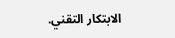الابتكار التقني.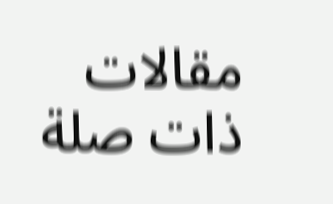مقالات ذات صلة